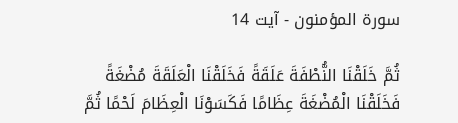سورة المؤمنون - آیت 14

ثُمَّ خَلَقْنَا النُّطْفَةَ عَلَقَةً فَخَلَقْنَا الْعَلَقَةَ مُضْغَةً فَخَلَقْنَا الْمُضْغَةَ عِظَامًا فَكَسَوْنَا الْعِظَامَ لَحْمًا ثُمَّ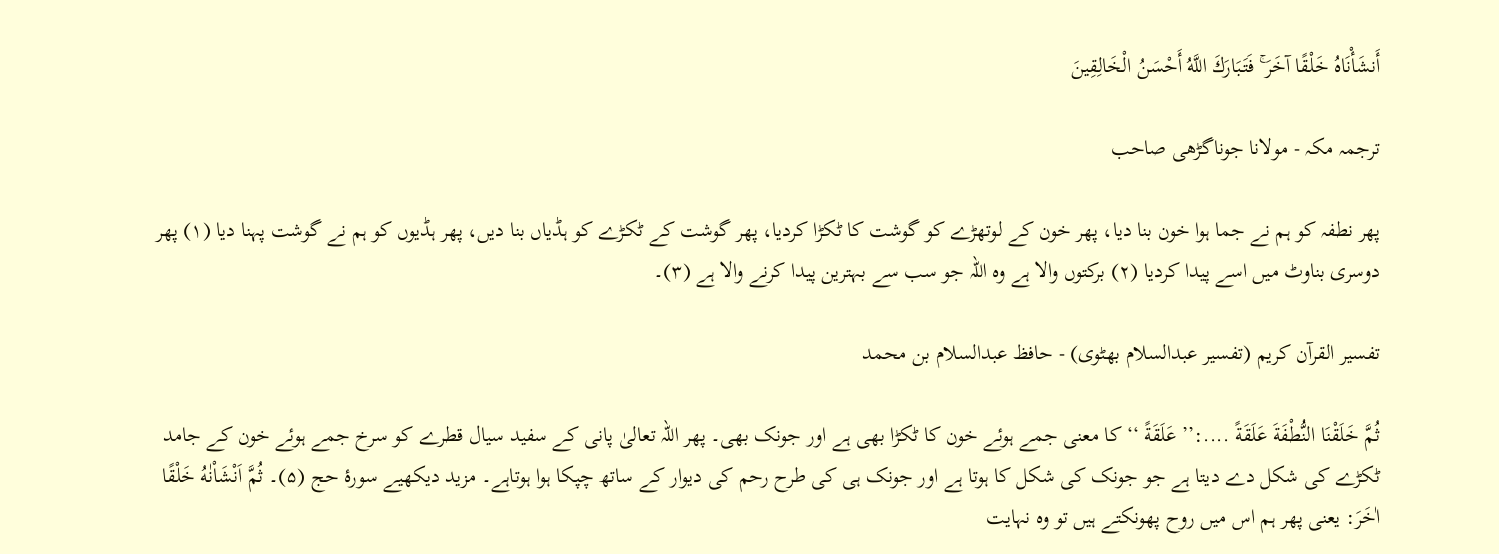أَنشَأْنَاهُ خَلْقًا آخَرَ ۚ فَتَبَارَكَ اللَّهُ أَحْسَنُ الْخَالِقِينَ

ترجمہ مکہ - مولانا جوناگڑھی صاحب

پھر نطفہ کو ہم نے جما ہوا خون بنا دیا، پھر خون کے لوتھڑے کو گوشت کا ٹکڑا کردیا، پھر گوشت کے ٹکڑے کو ہڈیاں بنا دیں، پھر ہڈیوں کو ہم نے گوشت پہنا دیا (١) پھر دوسری بناوٹ میں اسے پیدا کردیا (٢) برکتوں والا ہے وہ اللہ جو سب سے بہترین پیدا کرنے والا ہے (٣)۔

تفسیر القرآن کریم (تفسیر عبدالسلام بھٹوی) - حافظ عبدالسلام بن محمد

ثُمَّ خَلَقْنَا النُّطْفَةَ عَلَقَةً ....:’’ عَلَقَةً ‘‘ کا معنی جمے ہوئے خون کا ٹکڑا بھی ہے اور جونک بھی۔ پھر اللہ تعالیٰ پانی کے سفید سیال قطرے کو سرخ جمے ہوئے خون کے جامد ٹکڑے کی شکل دے دیتا ہے جو جونک کی شکل کا ہوتا ہے اور جونک ہی کی طرح رحم کی دیوار کے ساتھ چپکا ہوا ہوتاہے۔ مزید دیکھیے سورۂ حج (۵)۔ ثُمَّ اَنْشَاْنٰهُ خَلْقًا اٰخَرَ: یعنی پھر ہم اس میں روح پھونکتے ہیں تو وہ نہایت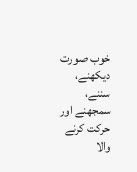خوب صورت دیکھنے، سننے، سمجھنے اور حرکت کرنے والا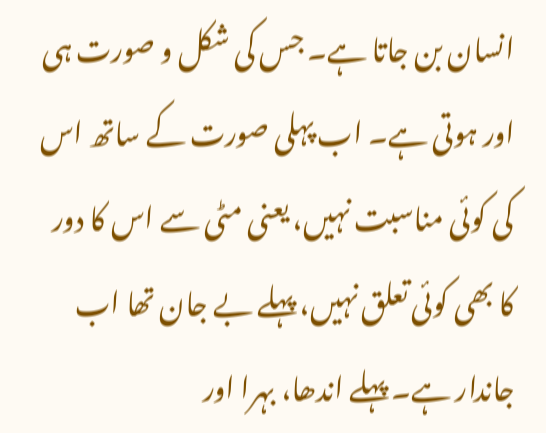انسان بن جاتا ہے۔ جس کی شکل و صورت ہی اور ہوتی ہے۔ اب پہلی صورت کے ساتھ اس کی کوئی مناسبت نہیں، یعنی مٹی سے اس کا دور کا بھی کوئی تعلق نہیں، پہلے بے جان تھا اب جاندار ہے۔ پہلے اندھا، بہرا اور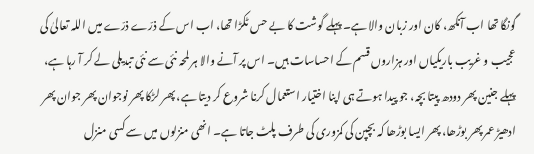گونگا تھا اب آنکھ، کان اور زبان والا ہے۔ پہلے گوشت کا بے حس ٹکڑا تھا، اب اس کے ذرّے ذرّے میں اللہ تعالیٰ کی عجیب و غریب باریکیاں اور ہزاروں قسم کے احساسات ہیں۔ اس پر آنے والا ہر لمحہ نئی سے نئی تبدیلی لے کر آ رہا ہے، پہلے جنین پھر دودھ پیتا بچہ، جو پیدا ہوتے ہی اپنا اختیار استعمال کرنا شروع کر دیتا ہے، پھر لڑکا پھر نوجوان پھر جوان پھر ادھیڑ عمر پھر بوڑھا، پھر ایسا بوڑھا کہ بچپن کی کمزوری کی طرف پلٹ جاتا ہے۔ انھی منزلوں میں سے کسی منزل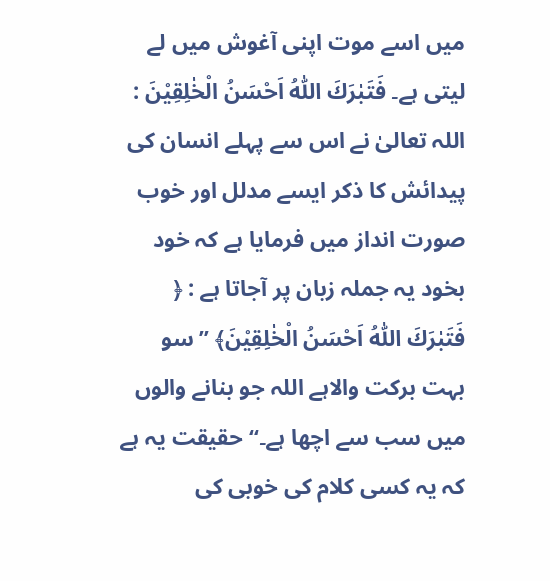میں اسے موت اپنی آغوش میں لے لیتی ہے۔ فَتَبٰرَكَ اللّٰهُ اَحْسَنُ الْخٰلِقِيْنَ : اللہ تعالیٰ نے اس سے پہلے انسان کی پیدائش کا ذکر ایسے مدلل اور خوب صورت انداز میں فرمایا ہے کہ خود بخود یہ جملہ زبان پر آجاتا ہے : ﴿ فَتَبٰرَكَ اللّٰهُ اَحْسَنُ الْخٰلِقِيْنَ﴾ ’’سو بہت برکت والاہے اللہ جو بنانے والوں میں سب سے اچھا ہے۔‘‘ حقیقت یہ ہے کہ یہ کسی کلام کی خوبی کی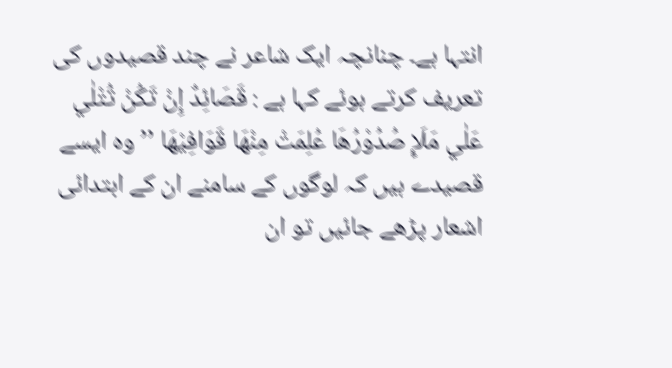انتہا ہے۔ چنانچہ ایک شاعر نے چند قصیدوں کی تعریف کرتے ہوئے کہا ہے : قَصَائِدٌ إِنْ تَكُنْ تُتْلٰي عَلٰي مَلَإٍ صُدُوْرُهَا عُلِمَتْ مِنْهَا قَوَافِيْهَا ’’وہ ایسے قصیدے ہیں کہ لوگوں کے سامنے ان کے ابتدائی اشعار پڑھے جائیں تو ان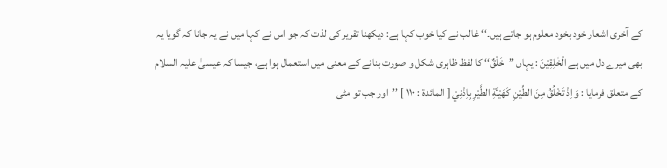کے آخری اشعار خود بخود معلوم ہو جاتے ہیں۔‘‘ غالب نے کیا خوب کہا ہے: دیکھنا تقریر کی لذت کہ جو اس نے کہا میں نے یہ جانا کہ گویا یہ بھی میرے دل میں ہے الْخٰلِقِيْنَ : یہاں ’’خَلْقٌ‘‘ کا لفظ ظاہری شکل و صورت بنانے کے معنی میں استعمال ہوا ہے، جیسا کہ عیسیٰ علیہ السلام کے متعلق فرمایا : وَ اِذْ تَخْلُقُ مِنَ الطِّيْنِ كَهَيْـَٔةِ الطَّيْرِ بِاِذْنِيْ [ المائدۃ : ۱۱۰ ] ’’اور جب تو مٹی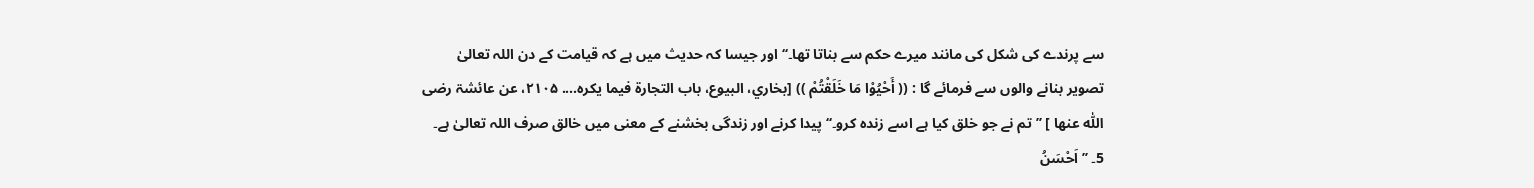سے پرندے کی شکل کی مانند میرے حکم سے بناتا تھا۔‘‘ اور جیسا کہ حدیث میں ہے کہ قیامت کے دن اللہ تعالیٰ تصویر بنانے والوں سے فرمائے گا : (( أَحْيُوْا مَا خَلَقْتُمْ )) [بخاري، البیوع، باب التجارۃ فیما یکرہ.... ۲۱۰۵، عن عائشۃ رضی اللّٰہ عنھا ] ’’تم نے جو خلق کیا ہے اسے زندہ کرو۔‘‘ پیدا کرنے اور زندگی بخشنے کے معنی میں خالق صرف اللہ تعالیٰ ہے۔ 5۔ ’’ اَحْسَنُ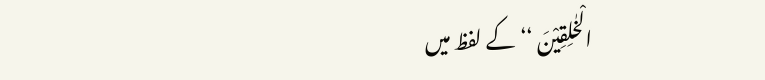الْخٰلِقِيْنَ ‘‘ کے لفظ میں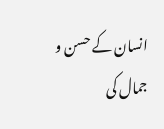انسان کے حسن و جمال کی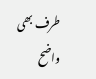طرف بھی واضح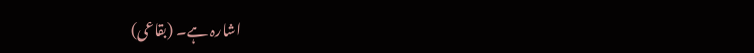اشارہ ہے۔ (بقاعی)